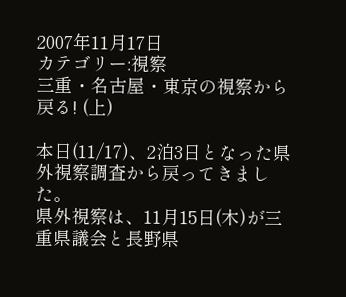2007年11月17日
カテゴリー:視察
三重・名古屋・東京の視察から戻る! (上)

本日(11/17)、2泊3日となった県外視察調査から戻ってきました。
県外視察は、11月15日(木)が三重県議会と長野県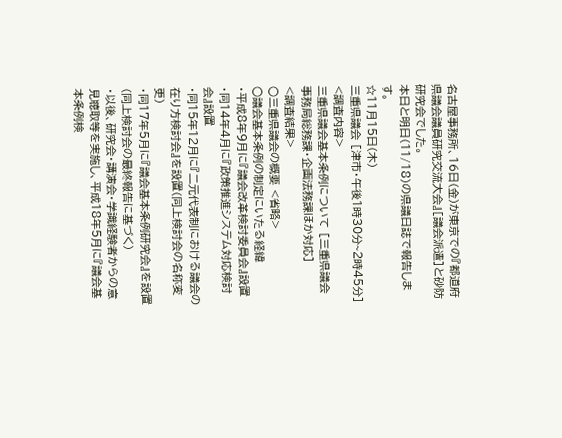名古屋事務所、16日(金)が東京での『都道府県議会議員研究交流大会』[議会派遣]と砂防研究会でした。
本日と明日(11/18)の県議日誌で報告します。
☆11月15日(木)
三重県議会 [津市・午後1時30分~2時45分]
<調査内容>
三重県議会基本条例について [三重県議会事務局総務課・企画法務課ほか対応]
<調査結果>
○三重県議会の概要 <省略>
○議会基本条例の制定にいたる経緯
・平成8年9月に『議会改革検討委員会』設置
・同14年4月に『政策推進システム対応検討会』設置
・同15年12月に『二元代表制における議会の在り方検討会』を設置(同上検討会の名称変更)
・同17年5月に『議会基本条例研究会』を設置(同上検討会の最終報告に基づく)
・以後、研究会・講演会・学識経験者からの意見聴取等を実施し、平成18年5月に『議会基本条例検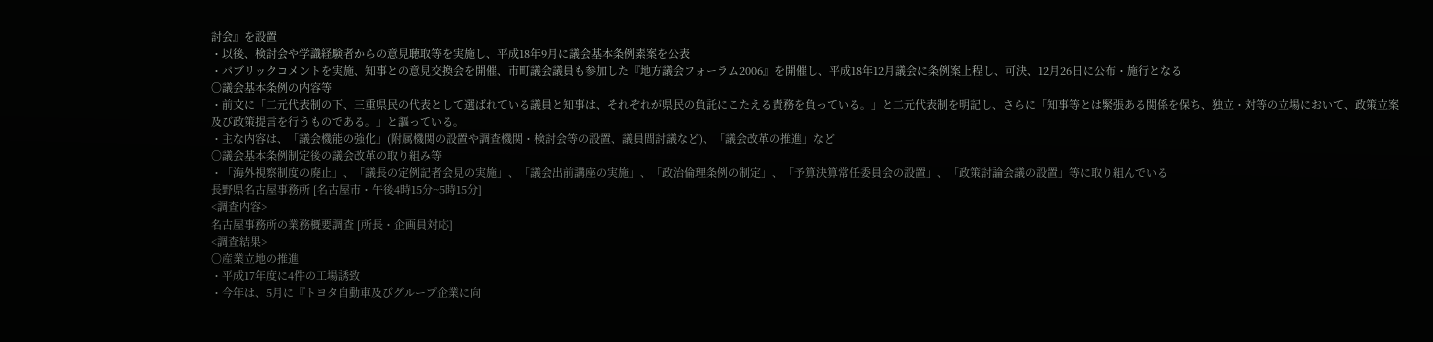討会』を設置
・以後、検討会や学識経験者からの意見聴取等を実施し、平成18年9月に議会基本条例素案を公表
・パブリックコメントを実施、知事との意見交換会を開催、市町議会議員も参加した『地方議会フォーラム2006』を開催し、平成18年12月議会に条例案上程し、可決、12月26日に公布・施行となる
○議会基本条例の内容等
・前文に「二元代表制の下、三重県民の代表として選ばれている議員と知事は、それぞれが県民の負託にこたえる責務を負っている。」と二元代表制を明記し、さらに「知事等とは緊張ある関係を保ち、独立・対等の立場において、政策立案及び政策提言を行うものである。」と謳っている。
・主な内容は、「議会機能の強化」(附属機関の設置や調査機関・検討会等の設置、議員間討議など)、「議会改革の推進」など
○議会基本条例制定後の議会改革の取り組み等
・「海外視察制度の廃止」、「議長の定例記者会見の実施」、「議会出前講座の実施」、「政治倫理条例の制定」、「予算決算常任委員会の設置」、「政策討論会議の設置」等に取り組んでいる
長野県名古屋事務所 [名古屋市・午後4時15分~5時15分]
<調査内容>
名古屋事務所の業務概要調査 [所長・企画員対応]
<調査結果>
○産業立地の推進
・平成17年度に4件の工場誘致
・今年は、5月に『トヨタ自動車及びグループ企業に向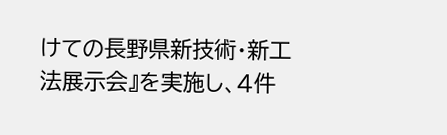けての長野県新技術・新工法展示会』を実施し、4件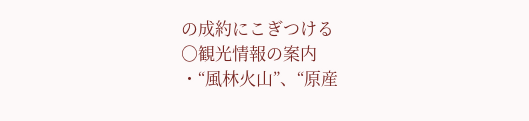の成約にこぎつける
○観光情報の案内
・“風林火山”、“原産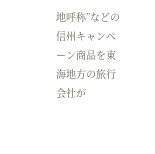地呼称”などの信州キャンペーン商品を東海地方の旅行会社が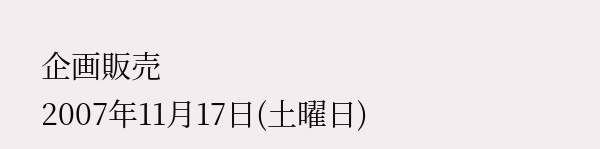企画販売
2007年11月17日(土曜日)